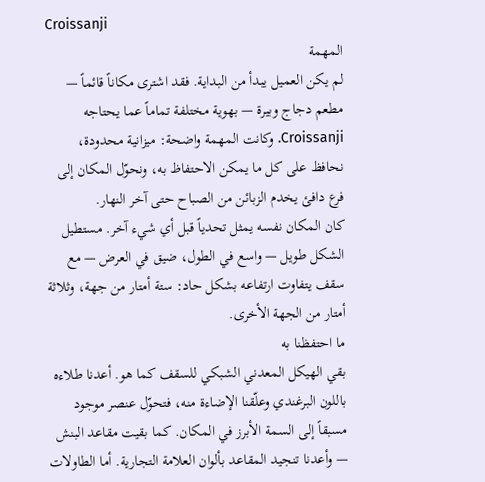Croissanji
المهمة
لم يكن العميل يبدأ من البداية. فقد اشترى مكاناً قائماً — مطعم دجاج وبيرة — بهوية مختلفة تماماً عما يحتاجه Croissanji. وكانت المهمة واضحة: ميزانية محدودة، نحافظ على كل ما يمكن الاحتفاظ به، ونحوّل المكان إلى فرع دافئ يخدم الزبائن من الصباح حتى آخر النهار.
كان المكان نفسه يمثل تحدياً قبل أي شيء آخر. مستطيل الشكل طويل — واسع في الطول، ضيق في العرض — مع سقف يتفاوت ارتفاعه بشكل حاد: ستة أمتار من جهة، وثلاثة أمتار من الجهة الأخرى.
ما احتفظنا به
بقي الهيكل المعدني الشبكي للسقف كما هو. أعدنا طلاءه باللون البرغندي وعلّقنا الإضاءة منه، فتحوّل عنصر موجود مسبقاً إلى السمة الأبرز في المكان. كما بقيت مقاعد البنش — وأعدنا تنجيد المقاعد بألوان العلامة التجارية. أما الطاولات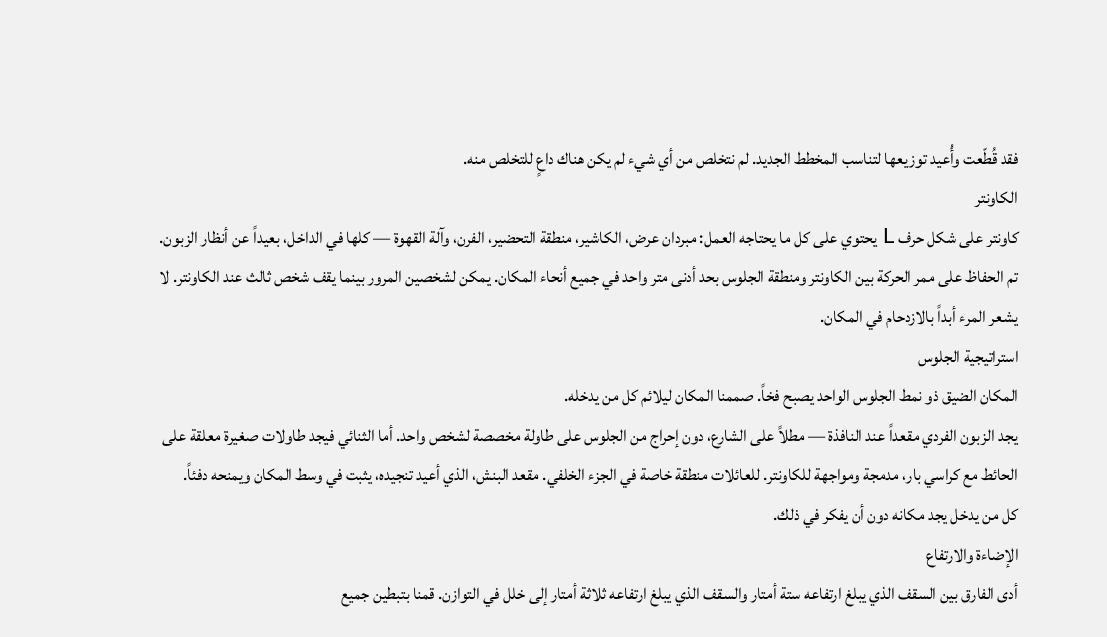فقد قُطّعت وأُعيد توزيعها لتناسب المخطط الجديد. لم نتخلص من أي شيء لم يكن هناك داعٍ للتخلص منه.
الكاونتر
كاونتر على شكل حرف L يحتوي على كل ما يحتاجه العمل: مبردان عرض، الكاشير، منطقة التحضير، الفرن، وآلة القهوة — كلها في الداخل، بعيداً عن أنظار الزبون. تم الحفاظ على ممر الحركة بين الكاونتر ومنطقة الجلوس بحد أدنى متر واحد في جميع أنحاء المكان. يمكن لشخصين المرور بينما يقف شخص ثالث عند الكاونتر. لا يشعر المرء أبداً بالازدحام في المكان.
استراتيجية الجلوس
المكان الضيق ذو نمط الجلوس الواحد يصبح فخاً. صممنا المكان ليلائم كل من يدخله.
يجد الزبون الفردي مقعداً عند النافذة — مطلاً على الشارع، دون إحراج من الجلوس على طاولة مخصصة لشخص واحد. أما الثنائي فيجد طاولات صغيرة معلقة على الحائط مع كراسي بار، مدمجة ومواجهة للكاونتر. للعائلات منطقة خاصة في الجزء الخلفي. مقعد البنش، الذي أعيد تنجيده، يثبت في وسط المكان ويمنحه دفئاً.
كل من يدخل يجد مكانه دون أن يفكر في ذلك.
الإضاءة والارتفاع
أدى الفارق بين السقف الذي يبلغ ارتفاعه ستة أمتار والسقف الذي يبلغ ارتفاعه ثلاثة أمتار إلى خلل في التوازن. قمنا بتبطين جميع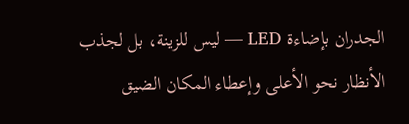الجدران بإضاءة LED — ليس للزينة، بل لجذب الأنظار نحو الأعلى وإعطاء المكان الضيق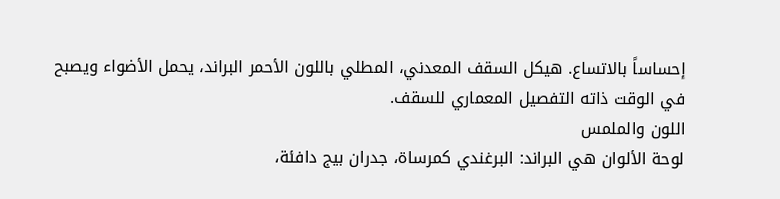إحساساً بالاتساع. هيكل السقف المعدني، المطلي باللون الأحمر البراند، يحمل الأضواء ويصبح في الوقت ذاته التفصيل المعماري للسقف.
اللون والملمس
لوحة الألوان هي البراند: البرغندي كمرساة، جدران بيج دافئة،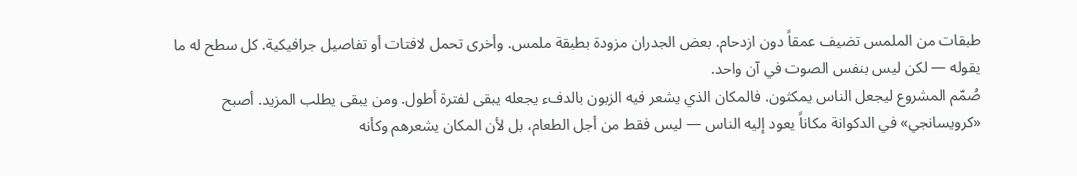طبقات من الملمس تضيف عمقاً دون ازدحام. بعض الجدران مزودة بطبقة ملمس. وأخرى تحمل لافتات أو تفاصيل جرافيكية. كل سطح له ما يقوله — لكن ليس بنفس الصوت في آن واحد.
صُمّم المشروع ليجعل الناس يمكثون. فالمكان الذي يشعر فيه الزبون بالدفء يجعله يبقى لفترة أطول. ومن يبقى يطلب المزيد. أصبح «كرويسانجي» في الدكوانة مكاناً يعود إليه الناس — ليس فقط من أجل الطعام، بل لأن المكان يشعرهم وكأنه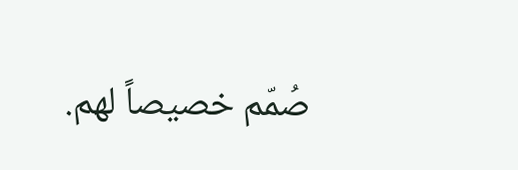صُمّم خصيصاً لهم.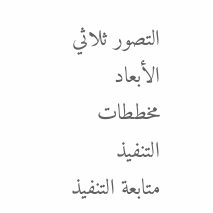التصور ثلاثي الأبعاد
مخططات التنفيذ
متابعة التنفيذ